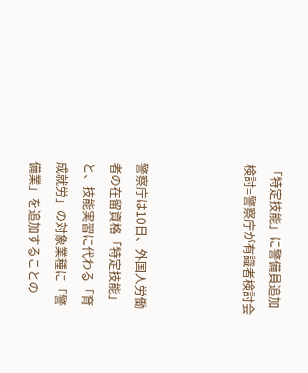「特定技能」に警備員追加検討=警察庁が有識者検討会



警察庁は10日、外国人労働者の在留資格「特定技能」と、技能実習に代わる「育成就労」の対象業種に「警備業」を追加することの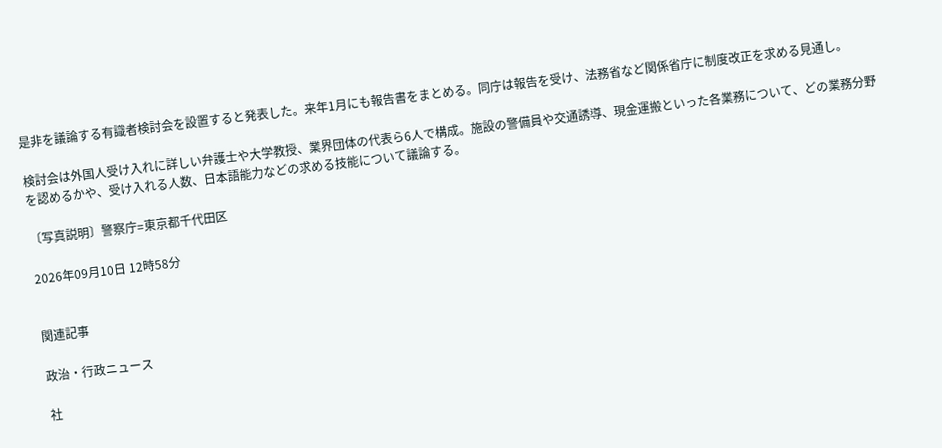是非を議論する有識者検討会を設置すると発表した。来年1月にも報告書をまとめる。同庁は報告を受け、法務省など関係省庁に制度改正を求める見通し。

検討会は外国人受け入れに詳しい弁護士や大学教授、業界団体の代表ら6人で構成。施設の警備員や交通誘導、現金運搬といった各業務について、どの業務分野を認めるかや、受け入れる人数、日本語能力などの求める技能について議論する。

〔写真説明〕警察庁=東京都千代田区

2026年09月10日 12時58分


関連記事

政治・行政ニュース

社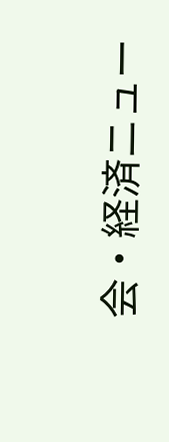会・経済ニュー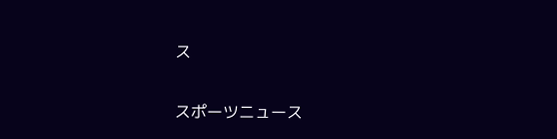ス

スポーツニュース